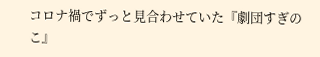コロナ禍でずっと見合わせていた『劇団すぎのこ』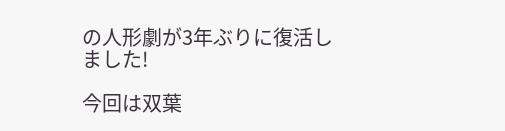の人形劇が3年ぶりに復活しました!

今回は双葉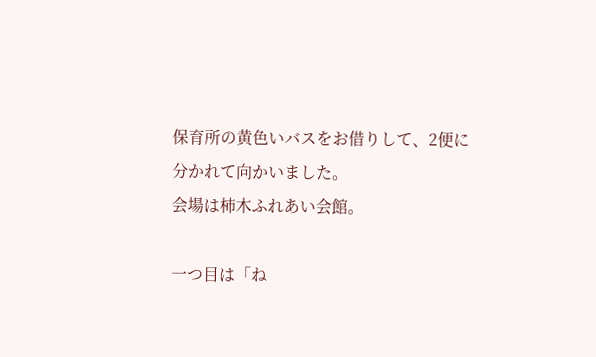保育所の黄色いバスをお借りして、2便に分かれて向かいました。
会場は柿木ふれあい会館。

一つ目は「ね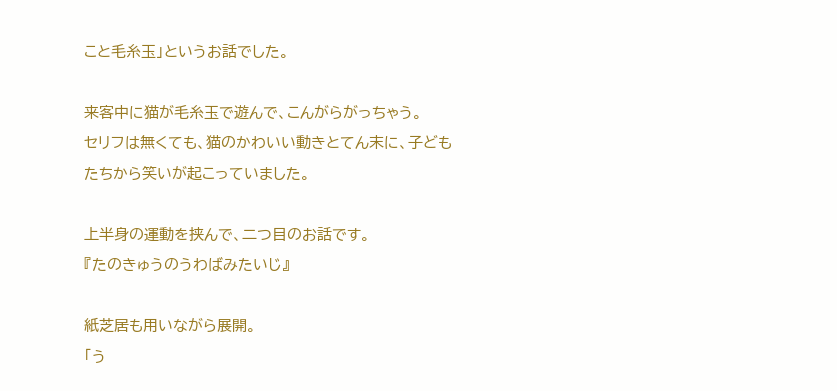こと毛糸玉」というお話でした。

来客中に猫が毛糸玉で遊んで、こんがらがっちゃう。
セリフは無くても、猫のかわいい動きとてん末に、子どもたちから笑いが起こっていました。

上半身の運動を挟んで、二つ目のお話です。
『たのきゅうのうわばみたいじ』

紙芝居も用いながら展開。
「う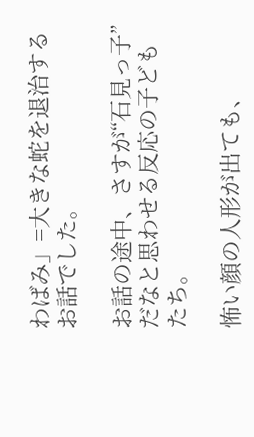わばみ」=大きな蛇を退治するお話でした。

お話の途中、さすが“石見っ子”だなと思わせる反応の子どもたち。

怖い顔の人形が出ても、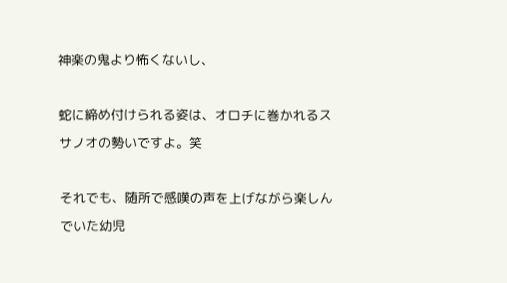神楽の鬼より怖くないし、

蛇に締め付けられる姿は、オロチに巻かれるスサノオの勢いですよ。笑

それでも、随所で感嘆の声を上げながら楽しんでいた幼児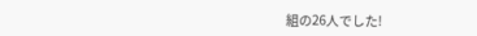組の26人でした!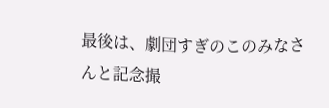最後は、劇団すぎのこのみなさんと記念撮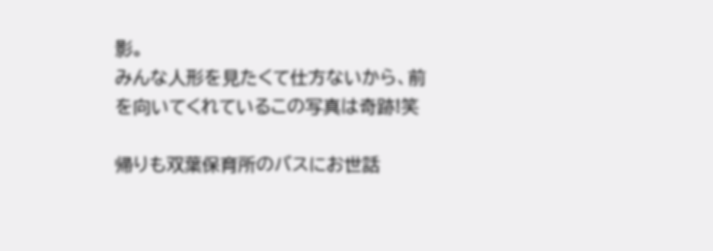影。
みんな人形を見たくて仕方ないから、前を向いてくれているこの写真は奇跡!笑

帰りも双葉保育所のバスにお世話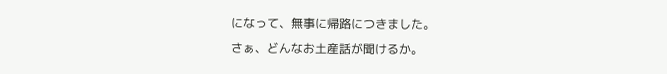になって、無事に帰路につきました。
さぁ、どんなお土産話が聞けるか。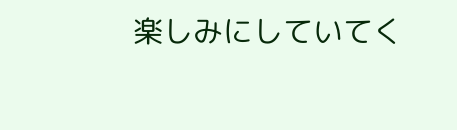楽しみにしていてく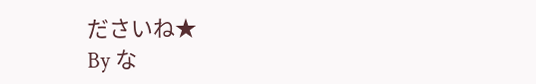ださいね★
By な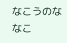なこうのななこ